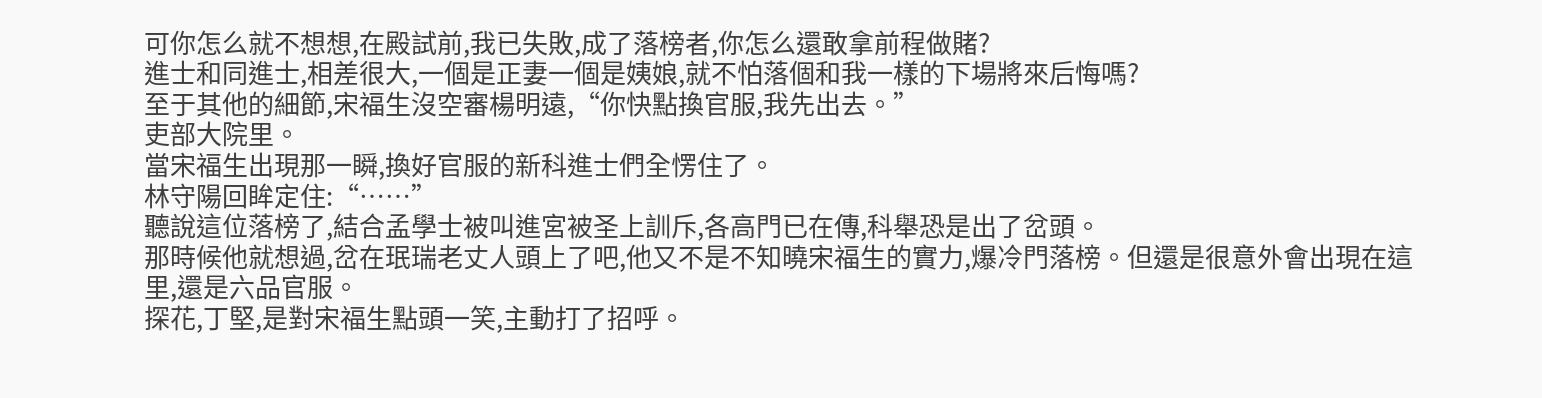可你怎么就不想想,在殿試前,我已失敗,成了落榜者,你怎么還敢拿前程做賭?
進士和同進士,相差很大,一個是正妻一個是姨娘,就不怕落個和我一樣的下場將來后悔嗎?
至于其他的細節,宋福生沒空審楊明遠,“你快點換官服,我先出去。”
吏部大院里。
當宋福生出現那一瞬,換好官服的新科進士們全愣住了。
林守陽回眸定住:“……”
聽說這位落榜了,結合孟學士被叫進宮被圣上訓斥,各高門已在傳,科舉恐是出了岔頭。
那時候他就想過,岔在珉瑞老丈人頭上了吧,他又不是不知曉宋福生的實力,爆冷門落榜。但還是很意外會出現在這里,還是六品官服。
探花,丁堅,是對宋福生點頭一笑,主動打了招呼。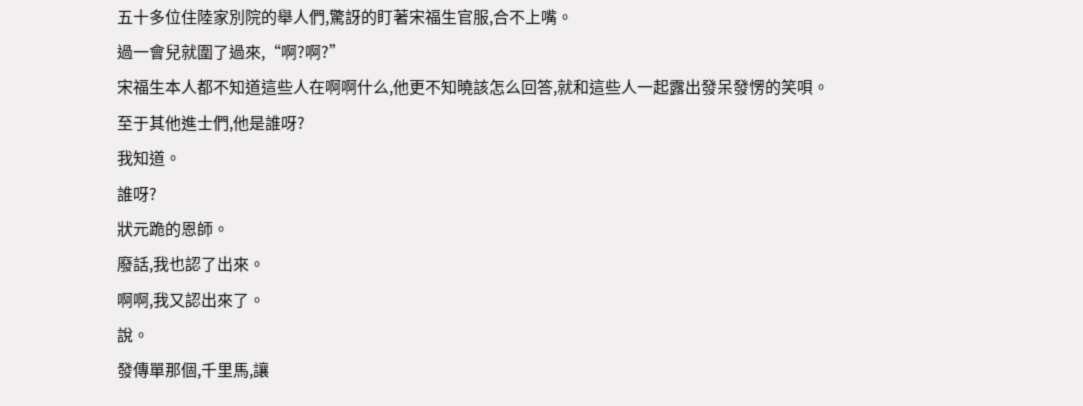五十多位住陸家別院的舉人們,驚訝的盯著宋福生官服,合不上嘴。
過一會兒就圍了過來,“啊?啊?”
宋福生本人都不知道這些人在啊啊什么,他更不知曉該怎么回答,就和這些人一起露出發呆發愣的笑唄。
至于其他進士們,他是誰呀?
我知道。
誰呀?
狀元跪的恩師。
廢話,我也認了出來。
啊啊,我又認出來了。
說。
發傳單那個,千里馬,讓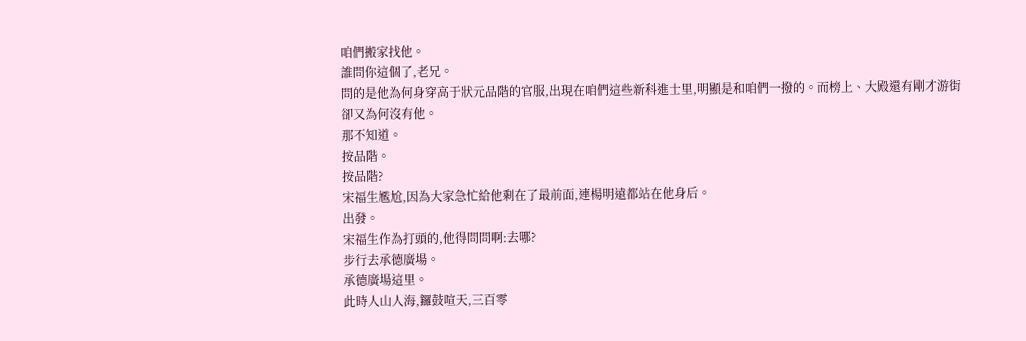咱們搬家找他。
誰問你這個了,老兄。
問的是他為何身穿高于狀元品階的官服,出現在咱們這些新科進士里,明顯是和咱們一撥的。而榜上、大殿還有剛才游街卻又為何沒有他。
那不知道。
按品階。
按品階?
宋福生尷尬,因為大家急忙給他剩在了最前面,連楊明遠都站在他身后。
出發。
宋福生作為打頭的,他得問問啊:去哪?
步行去承德廣場。
承德廣場這里。
此時人山人海,鑼鼓喧天,三百零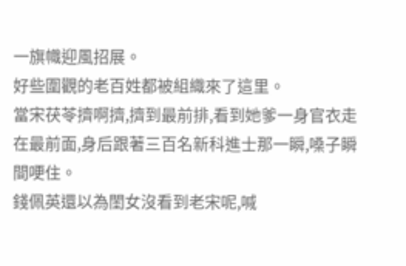一旗幟迎風招展。
好些圍觀的老百姓都被組織來了這里。
當宋茯苓擠啊擠,擠到最前排,看到她爹一身官衣走在最前面,身后跟著三百名新科進士那一瞬,嗓子瞬間哽住。
錢佩英還以為閨女沒看到老宋呢,喊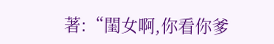著:“閨女啊,你看你爹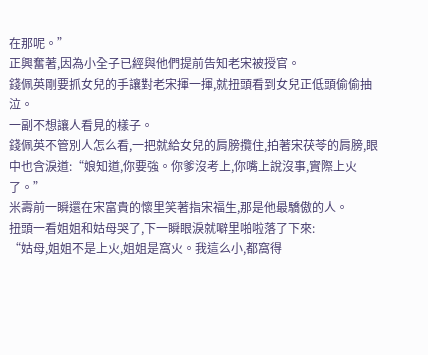在那呢。”
正興奮著,因為小全子已經與他們提前告知老宋被授官。
錢佩英剛要抓女兒的手讓對老宋揮一揮,就扭頭看到女兒正低頭偷偷抽泣。
一副不想讓人看見的樣子。
錢佩英不管別人怎么看,一把就給女兒的肩膀攬住,拍著宋茯苓的肩膀,眼中也含淚道:“娘知道,你要強。你爹沒考上,你嘴上說沒事,實際上火了。”
米壽前一瞬還在宋富貴的懷里笑著指宋福生,那是他最驕傲的人。
扭頭一看姐姐和姑母哭了,下一瞬眼淚就噼里啪啦落了下來:
“姑母,姐姐不是上火,姐姐是窩火。我這么小,都窩得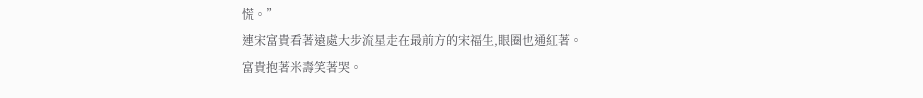慌。”
連宋富貴看著遠處大步流星走在最前方的宋福生,眼圈也通紅著。
富貴抱著米壽笑著哭。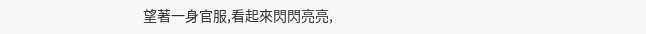望著一身官服,看起來閃閃亮亮,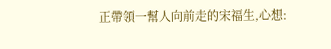正帶領一幫人向前走的宋福生,心想: